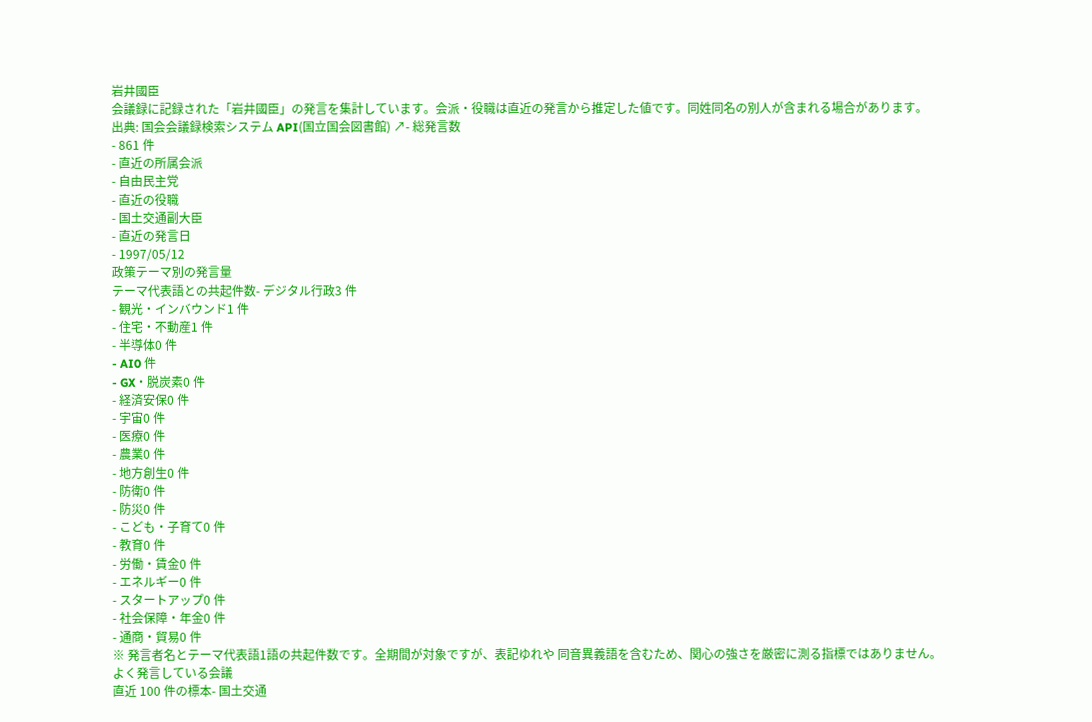岩井國臣
会議録に記録された「岩井國臣」の発言を集計しています。会派・役職は直近の発言から推定した値です。同姓同名の別人が含まれる場合があります。
出典: 国会会議録検索システム API(国立国会図書館) ↗- 総発言数
- 861 件
- 直近の所属会派
- 自由民主党
- 直近の役職
- 国土交通副大臣
- 直近の発言日
- 1997/05/12
政策テーマ別の発言量
テーマ代表語との共起件数- デジタル行政3 件
- 観光・インバウンド1 件
- 住宅・不動産1 件
- 半導体0 件
- AI0 件
- GX・脱炭素0 件
- 経済安保0 件
- 宇宙0 件
- 医療0 件
- 農業0 件
- 地方創生0 件
- 防衛0 件
- 防災0 件
- こども・子育て0 件
- 教育0 件
- 労働・賃金0 件
- エネルギー0 件
- スタートアップ0 件
- 社会保障・年金0 件
- 通商・貿易0 件
※ 発言者名とテーマ代表語1語の共起件数です。全期間が対象ですが、表記ゆれや 同音異義語を含むため、関心の強さを厳密に測る指標ではありません。
よく発言している会議
直近 100 件の標本- 国土交通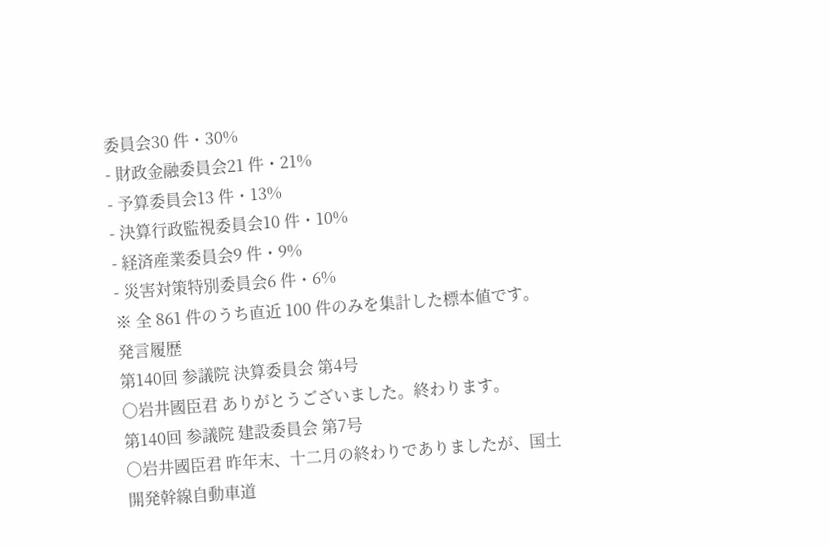委員会30 件・30%
- 財政金融委員会21 件・21%
- 予算委員会13 件・13%
- 決算行政監視委員会10 件・10%
- 経済産業委員会9 件・9%
- 災害対策特別委員会6 件・6%
※ 全 861 件のうち直近 100 件のみを集計した標本値です。
発言履歴
第140回 参議院 決算委員会 第4号
○岩井國臣君 ありがとうございました。終わります。
第140回 参議院 建設委員会 第7号
○岩井國臣君 昨年末、十二月の終わりでありましたが、国土開発幹線自動車道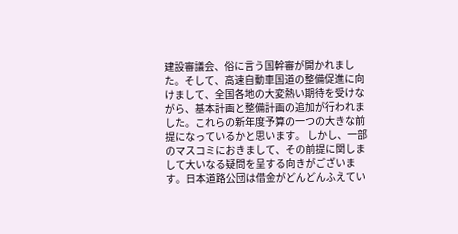建設審議会、俗に言う国幹審が開かれました。そして、高速自動車国道の整備促進に向けまして、全国各地の大変熱い期待を受けながら、基本計画と整備計画の追加が行われました。これらの新年度予算の一つの大きな前提になっているかと思います。 しかし、一部のマスコミにおきまして、その前提に関しまして大いなる疑問を呈する向きがございます。日本道路公団は借金がどんどんふえてい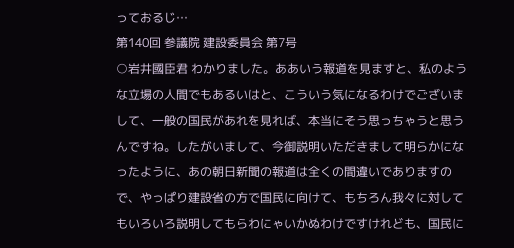っておるじ…
第140回 参議院 建設委員会 第7号
○岩井國臣君 わかりました。ああいう報道を見ますと、私のような立場の人間でもあるいはと、こういう気になるわけでございまして、一般の国民があれを見れば、本当にそう思っちゃうと思うんですね。したがいまして、今御説明いただきまして明らかになったように、あの朝日新聞の報道は全くの間違いでありますので、やっぱり建設省の方で国民に向けて、もちろん我々に対してもいろいろ説明してもらわにゃいかぬわけですけれども、国民に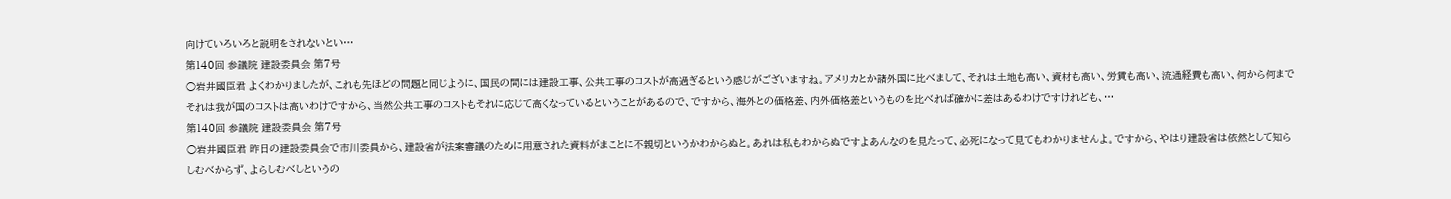向けていろいろと説明をされないとい…
第140回 参議院 建設委員会 第7号
○岩井國臣君 よくわかりましたが、これも先ほどの問題と同じように、国民の間には建設工事、公共工事のコストが高過ぎるという感じがございますね。アメリカとか諸外国に比べまして、それは土地も高い、資材も高い、労賃も高い、流通経費も高い、何から何までそれは我が国のコストは高いわけですから、当然公共工事のコストもそれに応じて高くなっているということがあるので、ですから、海外との価格差、内外価格差というものを比べれば確かに差はあるわけですけれども、…
第140回 参議院 建設委員会 第7号
○岩井國臣君 昨日の建設委員会で市川委員から、建設省が法案審議のために用意された資料がまことに不親切というかわからぬと。あれは私もわからぬですよあんなのを見たって、必死になって見てもわかりませんよ。ですから、やはり建設省は依然として知らしむべからず、よらしむべしというの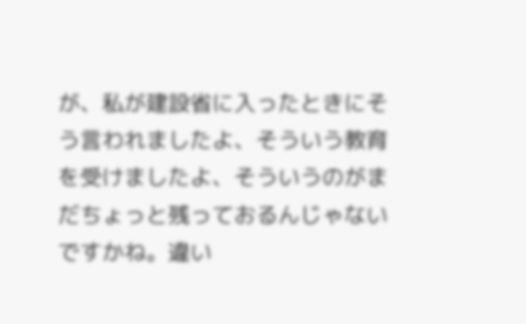が、私が建設省に入ったときにそう言われましたよ、そういう教育を受けましたよ、そういうのがまだちょっと残っておるんじゃないですかね。違い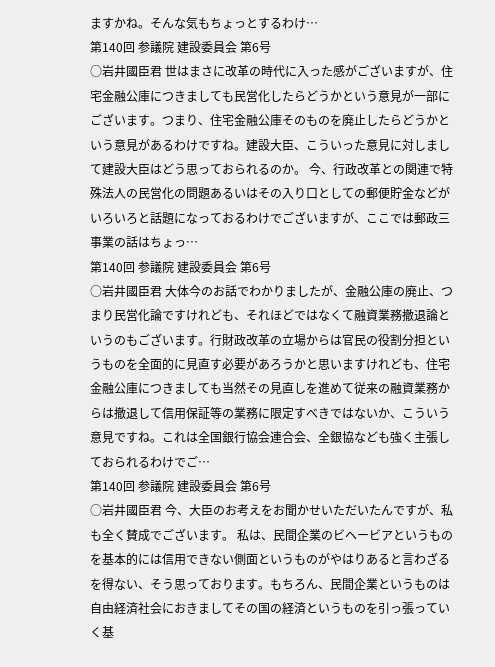ますかね。そんな気もちょっとするわけ…
第140回 参議院 建設委員会 第6号
○岩井國臣君 世はまさに改革の時代に入った感がございますが、住宅金融公庫につきましても民営化したらどうかという意見が一部にございます。つまり、住宅金融公庫そのものを廃止したらどうかという意見があるわけですね。建設大臣、こういった意見に対しまして建設大臣はどう思っておられるのか。 今、行政改革との関連で特殊法人の民営化の問題あるいはその入り口としての郵便貯金などがいろいろと話題になっておるわけでございますが、ここでは郵政三事業の話はちょっ…
第140回 参議院 建設委員会 第6号
○岩井國臣君 大体今のお話でわかりましたが、金融公庫の廃止、つまり民営化論ですけれども、それほどではなくて融資業務撤退論というのもございます。行財政改革の立場からは官民の役割分担というものを全面的に見直す必要があろうかと思いますけれども、住宅金融公庫につきましても当然その見直しを進めて従来の融資業務からは撤退して信用保証等の業務に限定すべきではないか、こういう意見ですね。これは全国銀行協会連合会、全銀協なども強く主張しておられるわけでご…
第140回 参議院 建設委員会 第6号
○岩井國臣君 今、大臣のお考えをお聞かせいただいたんですが、私も全く賛成でございます。 私は、民間企業のビヘービアというものを基本的には信用できない側面というものがやはりあると言わざるを得ない、そう思っております。もちろん、民間企業というものは自由経済社会におきましてその国の経済というものを引っ張っていく基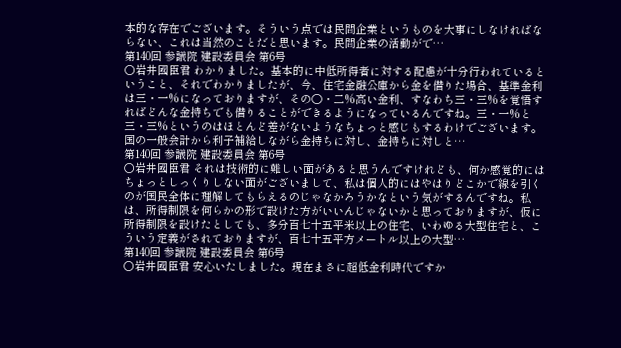本的な存在でございます。そういう点では民間企業というものを大事にしなければならない、これは当然のことだと思います。民間企業の活動がで…
第140回 参議院 建設委員会 第6号
○岩井國臣君 わかりました。基本的に中低所得者に対する配慮が十分行われているということ、それでわかりましたが、今、住宅金融公庫から金を借りた場合、基準金利は三・一%になっておりますが、その〇・二%高い金利、すなわち三・三%を覚悟すればどんな金持ちでも借りることができるようになっているんですね。三・一%と三・三%というのはほとんど差がないようなちょっと感じもするわけでございます。国の一般会計から利子補給しながら金持ちに対し、金持ちに対しと…
第140回 参議院 建設委員会 第6号
○岩井國臣君 それは技術的に難しい面があると思うんですけれども、何か感覚的にはちょっとしっくりしない面がございまして、私は個人的にはやはりどこかで線を引くのが国民全体に理解してもらえるのじゃなかろうかなという気がするんですね。私は、所得制限を何らかの形で設けた方がいいんじゃないかと思っておりますが、仮に所得制限を設けたとしても、多分百七十五平米以上の住宅、いわゆる大型住宅と、こういう定義がされておりますが、百七十五平方メートル以上の大型…
第140回 参議院 建設委員会 第6号
○岩井國臣君 安心いたしました。現在まさに超低金利時代ですか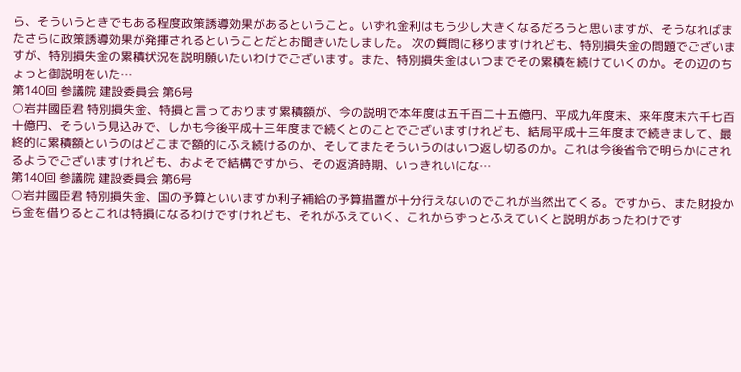ら、そういうときでもある程度政策誘導効果があるということ。いずれ金利はもう少し大きくなるだろうと思いますが、そうなればまたさらに政策誘導効果が発揮されるということだとお聞きいたしました。 次の質問に移りますけれども、特別損失金の問題でございますが、特別損失金の累積状況を説明願いたいわけでございます。また、特別損失金はいつまでその累積を続けていくのか。その辺のちょっと御説明をいた…
第140回 参議院 建設委員会 第6号
○岩井國臣君 特別損失金、特損と言っております累積額が、今の説明で本年度は五千百二十五億円、平成九年度末、来年度末六千七百十億円、そういう見込みで、しかも今後平成十三年度まで続くとのことでございますけれども、結局平成十三年度まで続きまして、最終的に累積額というのはどこまで額的にふえ続けるのか、そしてまたそういうのはいつ返し切るのか。これは今後省令で明らかにされるようでございますけれども、およそで結構ですから、その返済時期、いっきれいにな…
第140回 参議院 建設委員会 第6号
○岩井國臣君 特別損失金、国の予算といいますか利子補給の予算措置が十分行えないのでこれが当然出てくる。ですから、また財投から金を借りるとこれは特損になるわけですけれども、それがふえていく、これからずっとふえていくと説明があったわけです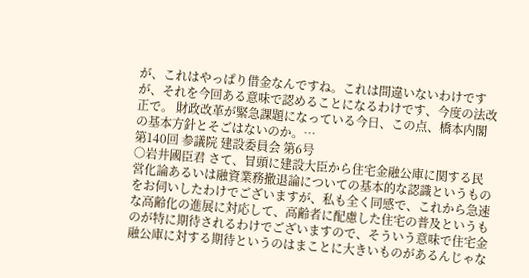が、これはやっぱり借金なんですね。これは間違いないわけですが、それを今回ある意味で認めることになるわけです、今度の法改正で。 財政改革が緊急課題になっている今日、この点、橋本内閣の基本方針とそごはないのか。…
第140回 参議院 建設委員会 第6号
○岩井國臣君 さて、冒頭に建設大臣から住宅金融公庫に関する民営化論あるいは融資業務撤退論についての基本的な認識というものをお伺いしたわけでございますが、私も全く同感で、これから急速な高齢化の進展に対応して、高齢者に配慮した住宅の普及というものが特に期待されるわけでございますので、そういう意味で住宅金融公庫に対する期待というのはまことに大きいものがあるんじゃな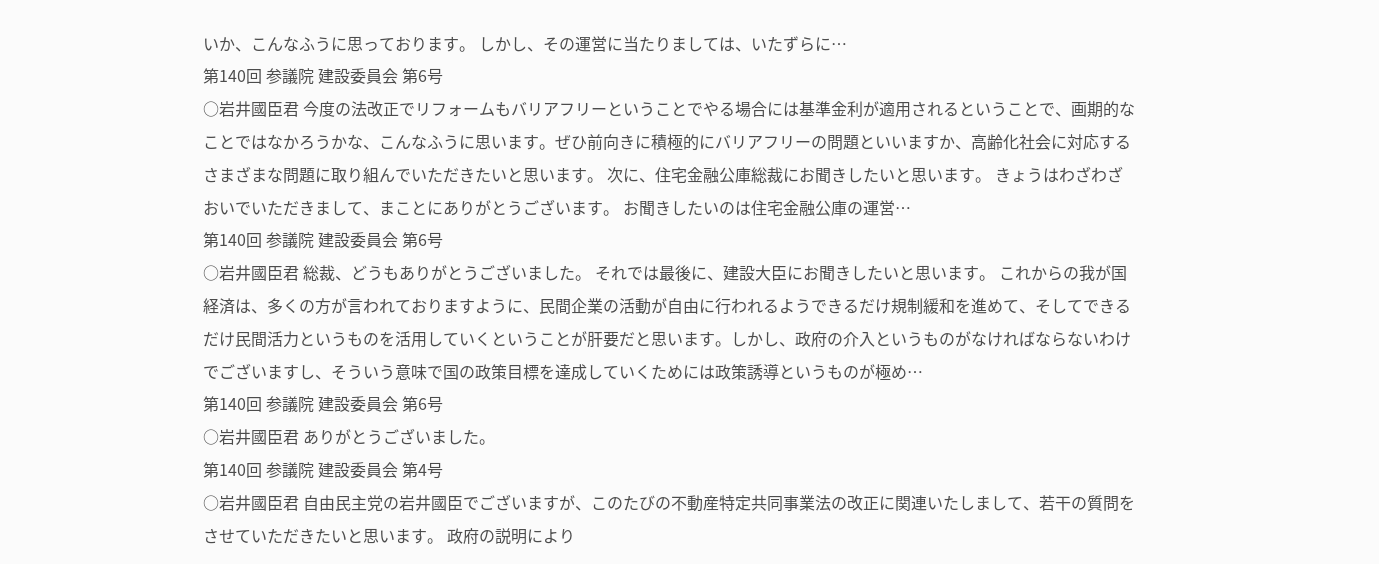いか、こんなふうに思っております。 しかし、その運営に当たりましては、いたずらに…
第140回 参議院 建設委員会 第6号
○岩井國臣君 今度の法改正でリフォームもバリアフリーということでやる場合には基準金利が適用されるということで、画期的なことではなかろうかな、こんなふうに思います。ぜひ前向きに積極的にバリアフリーの問題といいますか、高齢化社会に対応するさまざまな問題に取り組んでいただきたいと思います。 次に、住宅金融公庫総裁にお聞きしたいと思います。 きょうはわざわざおいでいただきまして、まことにありがとうございます。 お聞きしたいのは住宅金融公庫の運営…
第140回 参議院 建設委員会 第6号
○岩井國臣君 総裁、どうもありがとうございました。 それでは最後に、建設大臣にお聞きしたいと思います。 これからの我が国経済は、多くの方が言われておりますように、民間企業の活動が自由に行われるようできるだけ規制緩和を進めて、そしてできるだけ民間活力というものを活用していくということが肝要だと思います。しかし、政府の介入というものがなければならないわけでございますし、そういう意味で国の政策目標を達成していくためには政策誘導というものが極め…
第140回 参議院 建設委員会 第6号
○岩井國臣君 ありがとうございました。
第140回 参議院 建設委員会 第4号
○岩井國臣君 自由民主党の岩井國臣でございますが、このたびの不動産特定共同事業法の改正に関連いたしまして、若干の質問をさせていただきたいと思います。 政府の説明により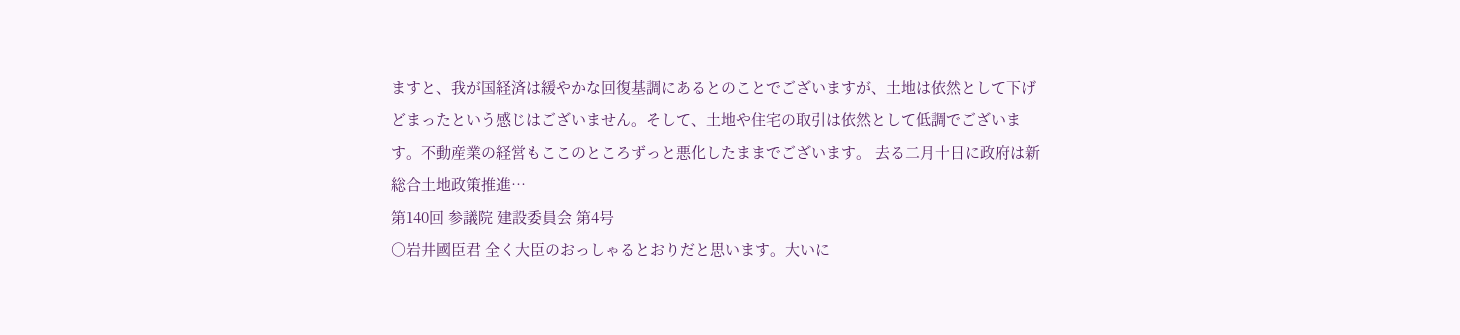ますと、我が国経済は緩やかな回復基調にあるとのことでございますが、土地は依然として下げどまったという感じはございません。そして、土地や住宅の取引は依然として低調でございます。不動産業の経営もここのところずっと悪化したままでございます。 去る二月十日に政府は新総合土地政策推進…
第140回 参議院 建設委員会 第4号
○岩井國臣君 全く大臣のおっしゃるとおりだと思います。大いに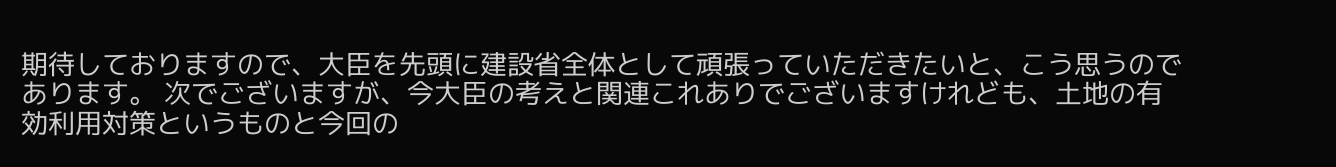期待しておりますので、大臣を先頭に建設省全体として頑張っていただきたいと、こう思うのであります。 次でございますが、今大臣の考えと関連これありでございますけれども、土地の有効利用対策というものと今回の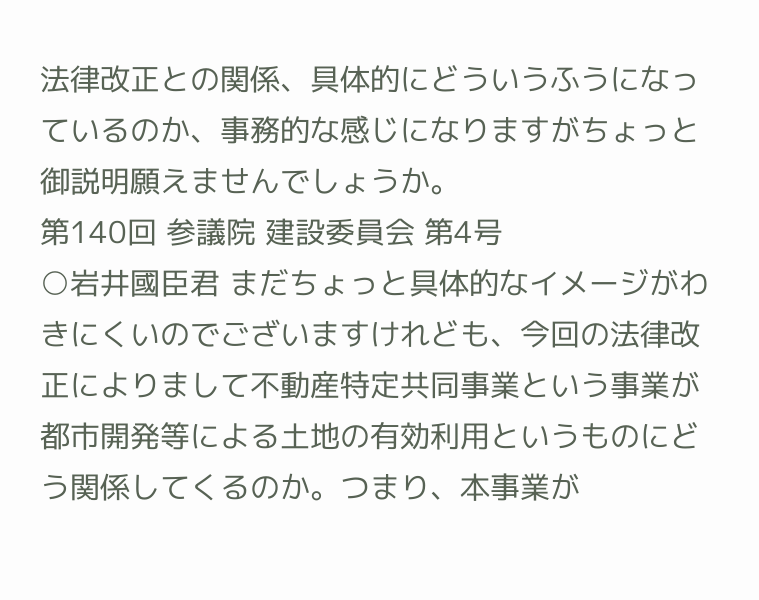法律改正との関係、具体的にどういうふうになっているのか、事務的な感じになりますがちょっと御説明願えませんでしょうか。
第140回 参議院 建設委員会 第4号
○岩井國臣君 まだちょっと具体的なイメージがわきにくいのでございますけれども、今回の法律改正によりまして不動産特定共同事業という事業が都市開発等による土地の有効利用というものにどう関係してくるのか。つまり、本事業が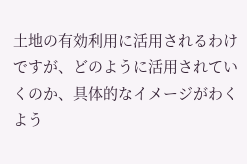土地の有効利用に活用されるわけですが、どのように活用されていくのか、具体的なイメージがわくよう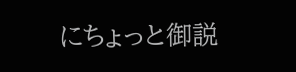にちょっと御説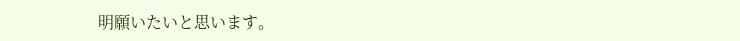明願いたいと思います。